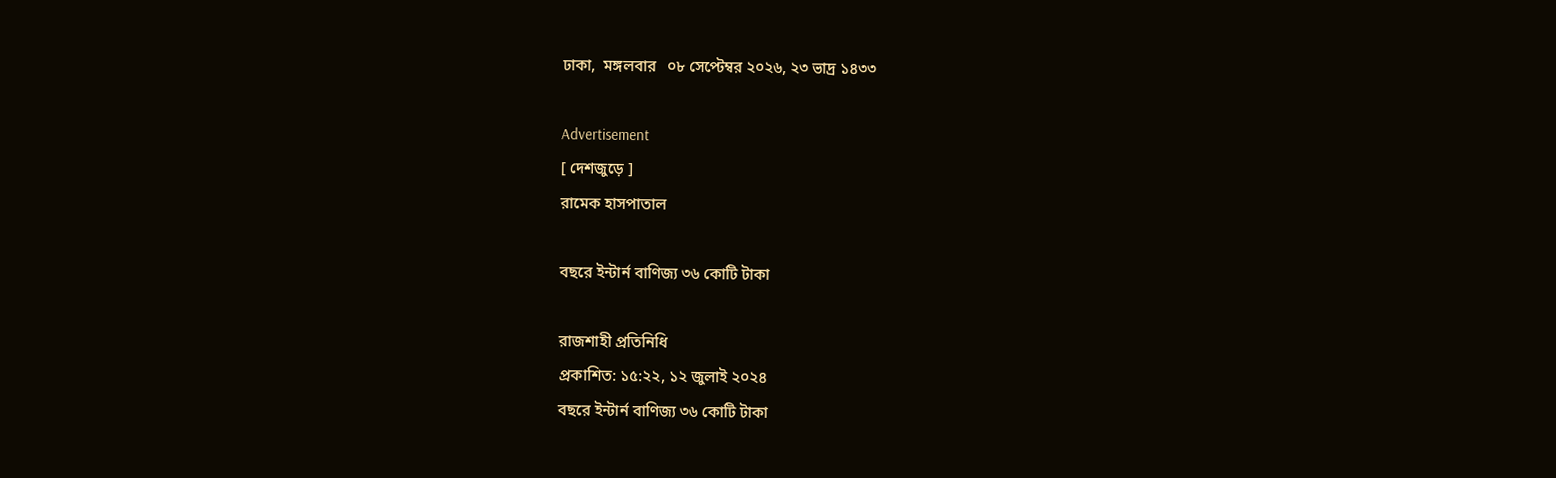ঢাকা,  মঙ্গলবার   ০৮ সেপ্টেম্বর ২০২৬, ২৩ ভাদ্র ১৪৩৩

Advertisement
[ দেশজুড়ে ]
রামেক হাসপাতাল

বছরে ইন্টার্ন বাণিজ্য ৩৬ কোটি টাকা

রাজশাহী প্রতিনিধি
প্রকাশিত: ১৫:২২, ১২ জুলাই ২০২৪
বছরে ইন্টার্ন বাণিজ্য ৩৬ কোটি টাকা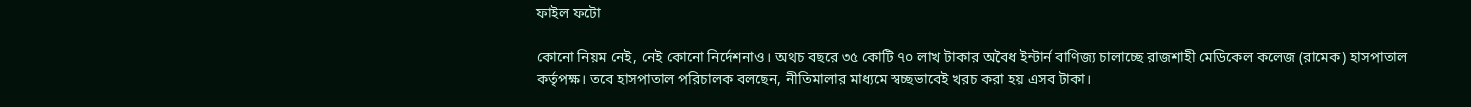ফাইল ফটো

কোনো নিয়ম নেই, নেই কোনো নির্দেশনাও। অথচ বছরে ৩৫ কোটি ৭০ লাখ টাকার অবৈধ ইন্টার্ন বাণিজ্য চালাচ্ছে রাজশাহী মেডিকেল কলেজ (রামেক) হাসপাতাল কর্তৃপক্ষ। তবে হাসপাতাল পরিচালক বলছেন, নীতিমালার মাধ্যমে স্বচ্ছভাবেই খরচ করা হয় এসব টাকা।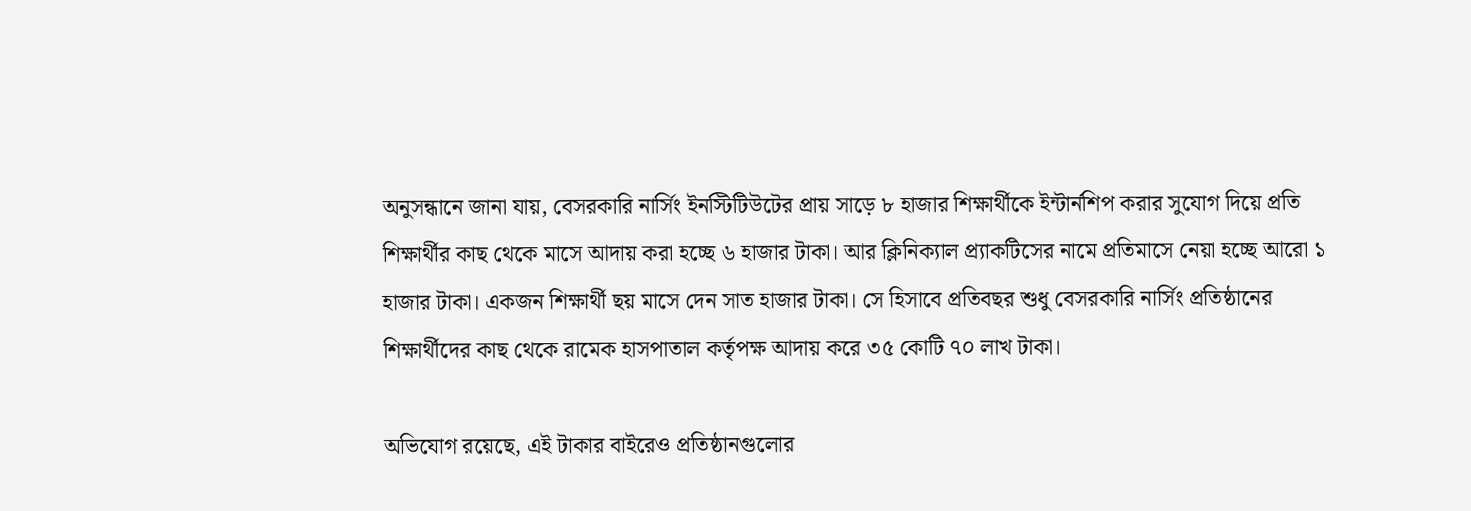অনুসন্ধানে জানা যায়, বেসরকারি নার্সিং ইনস্টিটিউটের প্রায় সাড়ে ৮ হাজার শিক্ষার্থীকে ইন্টার্নশিপ করার সুযোগ দিয়ে প্রতি শিক্ষার্থীর কাছ থেকে মাসে আদায় করা হচ্ছে ৬ হাজার টাকা। আর ক্লিনিক্যাল প্র্যাকটিসের নামে প্রতিমাসে নেয়া হচ্ছে আরো ১ হাজার টাকা। একজন শিক্ষার্থী ছয় মাসে দেন সাত হাজার টাকা। সে হিসাবে প্রতিবছর শুধু বেসরকারি নার্সিং প্রতিষ্ঠানের শিক্ষার্থীদের কাছ থেকে রামেক হাসপাতাল কর্তৃপক্ষ আদায় করে ৩৫ কোটি ৭০ লাখ টাকা।

অভিযোগ রয়েছে, এই টাকার বাইরেও প্রতিষ্ঠানগুলোর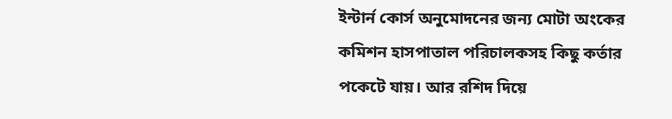ইন্টার্ন কোর্স অনুমোদনের জন্য মোটা অংকের কমিশন হাসপাতাল পরিচালকসহ কিছু কর্তার পকেটে যায়। আর রশিদ দিয়ে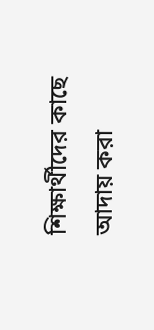শিক্ষার্থীদের কাছে আদায় করা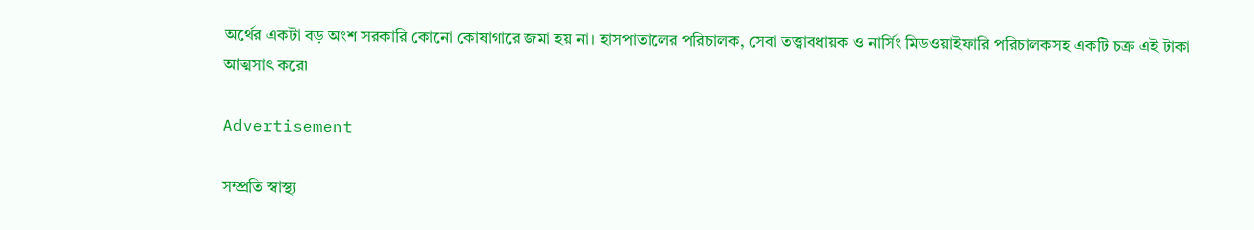অর্থের একটা বড় অংশ সরকারি কোনো কোষাগারে জমা হয় না। হাসপাতালের পরিচালক, সেবা তত্ত্বাবধায়ক ও নার্সিং মিডওয়াইফারি পরিচালকসহ একটি চক্র এই টাকা আত্মসাৎ করে৷

Advertisement

সম্প্রতি স্বাস্থ্য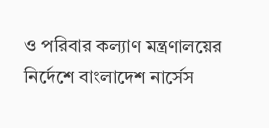ও পরিবার কল্যাণ মন্ত্রণালয়ের নির্দেশে বাংলাদেশ নার্সেস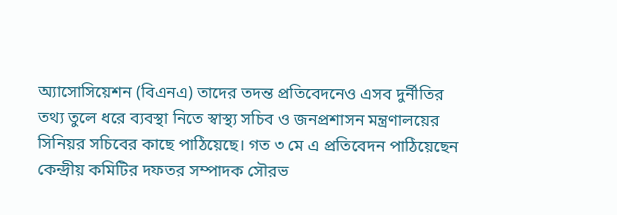অ্যাসোসিয়েশন (বিএনএ) তাদের তদন্ত প্রতিবেদনেও এসব দুর্নীতির তথ্য তুলে ধরে ব্যবস্থা নিতে স্বাস্থ্য সচিব ও জনপ্রশাসন মন্ত্রণালয়ের সিনিয়র সচিবের কাছে পাঠিয়েছে। গত ৩ মে এ প্রতিবেদন পাঠিয়েছেন কেন্দ্রীয় কমিটির দফতর সম্পাদক সৌরভ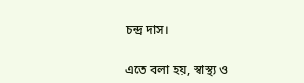চন্দ্র দাস।

এতে বলা হয়, স্বাস্থ্য ও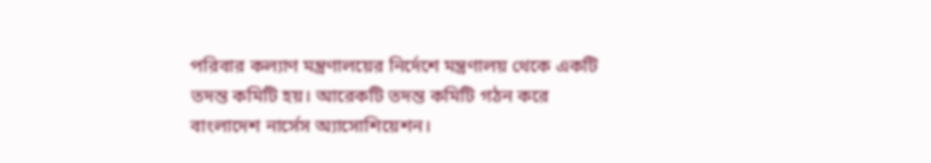পরিবার কল্যাণ মন্ত্রণালয়ের নির্দেশে মন্ত্রণালয় থেকে একটি তদন্ত কমিটি হয়। আরেকটি তদন্ত কমিটি গঠন করে বাংলাদেশ নার্সেস অ্যাসোশিয়েশন।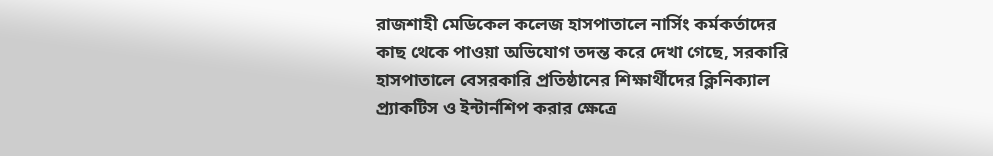রাজশাহী মেডিকেল কলেজ হাসপাতালে নার্সিং কর্মকর্তাদের কাছ থেকে পাওয়া অভিযোগ তদন্ত করে দেখা গেছে, সরকারি হাসপাতালে বেসরকারি প্রতিষ্ঠানের শিক্ষার্থীদের ক্লিনিক্যাল প্র্যাকটিস ও ইন্টার্নশিপ করার ক্ষেত্রে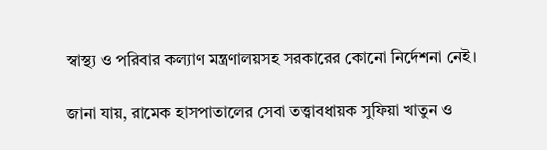স্বাস্থ্য ও পরিবার কল্যাণ মন্ত্রণালয়সহ সরকারের কোনো নির্দেশনা নেই।

জানা যায়, রামেক হাসপাতালের সেবা তত্ত্বাবধায়ক সুফিয়া খাতুন ও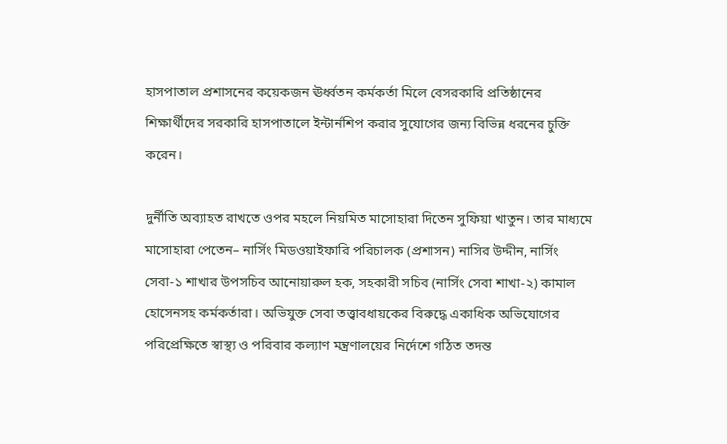হাসপাতাল প্রশাসনের কয়েকজন ঊর্ধ্বতন কর্মকর্তা মিলে বেসরকারি প্রতিষ্ঠানের শিক্ষার্থীদের সরকারি হাসপাতালে ইন্টার্নশিপ করার সুযোগের জন্য বিভিন্ন ধরনের চুক্তি করেন।

দুর্নীতি অব্যাহত রাখতে ওপর মহলে নিয়মিত মাসোহারা দিতেন সুফিয়া খাতুন। তার মাধ্যমে মাসোহারা পেতেন– নার্সিং মিডওয়াইফারি পরিচালক (প্রশাসন) নাসির উদ্দীন, নার্সিং সেবা-১ শাখার উপসচিব আনোয়ারুল হক, সহকারী সচিব (নার্সিং সেবা শাখা-২) কামাল হোসেনসহ কর্মকর্তারা। অভিযুক্ত সেবা তত্ত্বাবধায়কের বিরুদ্ধে একাধিক অভিযোগের পরিপ্রেক্ষিতে স্বাস্থ্য ও পরিবার কল্যাণ মন্ত্রণালয়ের নির্দেশে গঠিত তদন্ত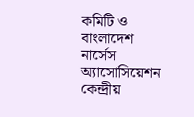কমিটি ও বাংলাদেশ নার্সেস অ্যাসোসিয়েশন কেন্দ্রীয়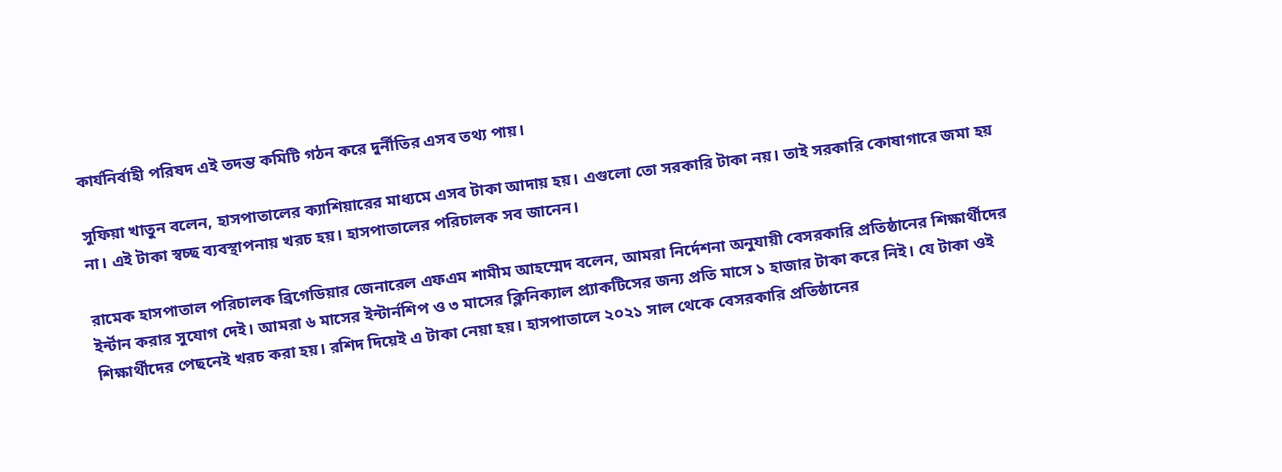কার্যনির্বাহী পরিষদ এই তদন্ত কমিটি গঠন করে দুর্নীতির এসব তথ্য পায়।

সুফিয়া খাতুন বলেন, হাসপাতালের ক্যাশিয়ারের মাধ্যমে এসব টাকা আদায় হয়। এগুলো তো সরকারি টাকা নয়। তাই সরকারি কোষাগারে জমা হয় না। এই টাকা স্বচ্ছ ব্যবস্থাপনায় খরচ হয়। হাসপাতালের পরিচালক সব জানেন।

রামেক হাসপাতাল পরিচালক ব্রিগেডিয়ার জেনারেল এফএম শামীম আহম্মেদ বলেন, আমরা নির্দেশনা অনুযায়ী বেসরকারি প্রতিষ্ঠানের শিক্ষার্থীদের ইর্ন্টান করার সুযোগ দেই। আমরা ৬ মাসের ইন্টার্নশিপ ও ৩ মাসের ক্লিনিক্যাল প্র্যাকটিসের জন্য প্রতি মাসে ১ হাজার টাকা করে নিই। যে টাকা ওই শিক্ষার্থীদের পেছনেই খরচ করা হয়। রশিদ দিয়েই এ টাকা নেয়া হয়। হাসপাতালে ২০২১ সাল থেকে বেসরকারি প্রতিষ্ঠানের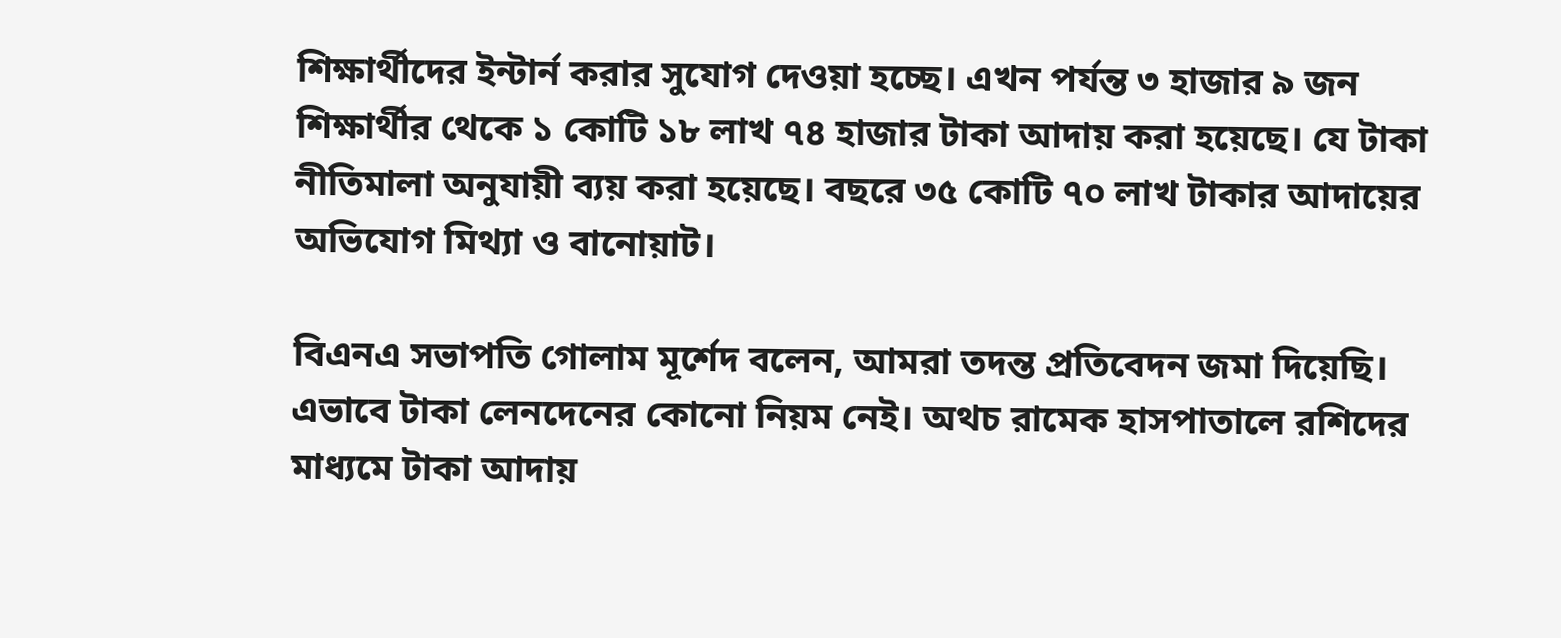শিক্ষার্থীদের ইন্টার্ন করার সুযোগ দেওয়া হচ্ছে। এখন পর্যন্ত ৩ হাজার ৯ জন শিক্ষার্থীর থেকে ১ কোটি ১৮ লাখ ৭৪ হাজার টাকা আদায় করা হয়েছে। যে টাকা নীতিমালা অনুযায়ী ব্যয় করা হয়েছে। বছরে ৩৫ কোটি ৭০ লাখ টাকার আদায়ের অভিযোগ মিথ্যা ও বানোয়াট।

বিএনএ সভাপতি গোলাম মূর্শেদ বলেন, আমরা তদন্ত প্রতিবেদন জমা দিয়েছি। এভাবে টাকা লেনদেনের কোনো নিয়ম নেই। অথচ রামেক হাসপাতালে রশিদের মাধ্যমে টাকা আদায়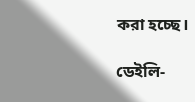করা হচ্ছে।

ডেইলি-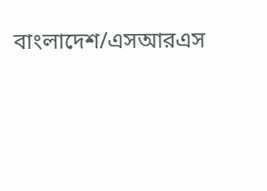বাংলাদেশ/এসআরএস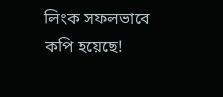লিংক সফলভাবে কপি হয়েছে!